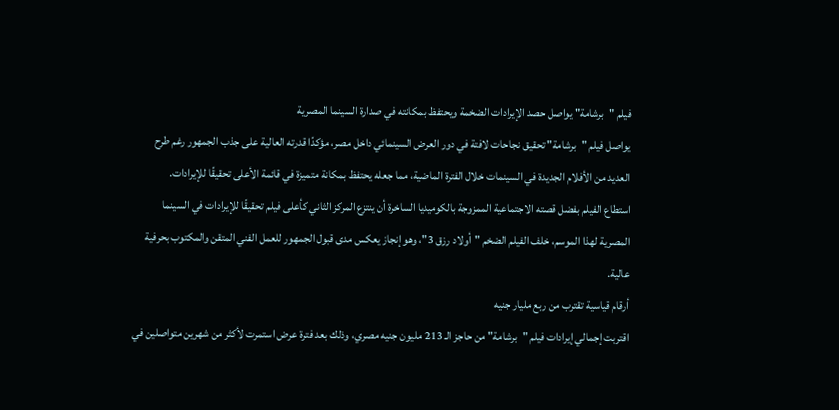فيلم "برشامة" يواصل حصد الإيرادات الضخمة ويحتفظ بمكانته في صدارة السينما المصرية
يواصل فيلم "برشامة" تحقيق نجاحات لافتة في دور العرض السينمائي داخل مصر، مؤكدًا قدرته العالية على جذب الجمهور رغم طرح العديد من الأفلام الجديدة في السينمات خلال الفترة الماضية، مما جعله يحتفظ بمكانة متميزة في قائمة الأعلى تحقيقًا للإيرادات.
استطاع الفيلم بفضل قصته الاجتماعية الممزوجة بالكوميديا الساخرة أن ينتزع المركز الثاني كأعلى فيلم تحقيقًا للإيرادات في السينما المصرية لهذا الموسم، خلف الفيلم الضخم "أولاد رزق 3"، وهو إنجاز يعكس مدى قبول الجمهور للعمل الفني المتقن والمكتوب بحرفية عالية.
أرقام قياسية تقترب من ربع مليار جنيه
اقتربت إجمالي إيرادات فيلم "برشامة" من حاجز الـ 213 مليون جنيه مصري، وذلك بعد فترة عرض استمرت لأكثر من شهرين متواصلين في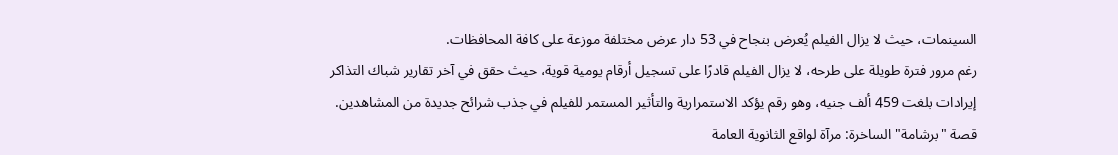السينمات، حيث لا يزال الفيلم يُعرض بنجاح في 53 دار عرض مختلفة موزعة على كافة المحافظات.
رغم مرور فترة طويلة على طرحه، لا يزال الفيلم قادرًا على تسجيل أرقام يومية قوية، حيث حقق في آخر تقارير شباك التذاكر إيرادات بلغت 459 ألف جنيه، وهو رقم يؤكد الاستمرارية والتأثير المستمر للفيلم في جذب شرائح جديدة من المشاهدين.
قصة "برشامة" الساخرة: مرآة لواقع الثانوية العامة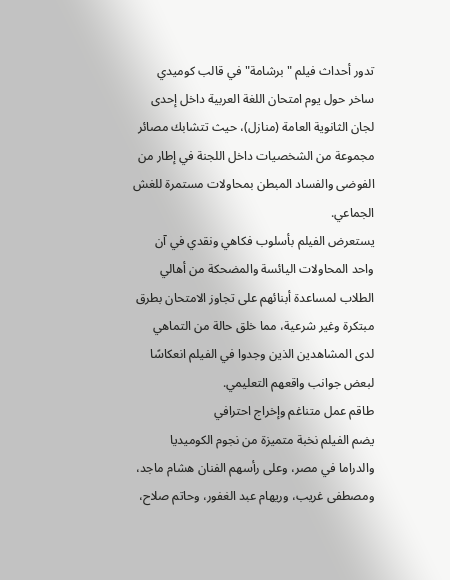تدور أحداث فيلم "برشامة" في قالب كوميدي ساخر حول يوم امتحان اللغة العربية داخل إحدى لجان الثانوية العامة (منازل)، حيث تتشابك مصائر مجموعة من الشخصيات داخل اللجنة في إطار من الفوضى والفساد المبطن بمحاولات مستمرة للغش الجماعي.
يستعرض الفيلم بأسلوب فكاهي ونقدي في آن واحد المحاولات اليائسة والمضحكة من أهالي الطلاب لمساعدة أبنائهم على تجاوز الامتحان بطرق مبتكرة وغير شرعية، مما خلق حالة من التماهي لدى المشاهدين الذين وجدوا في الفيلم انعكاسًا لبعض جوانب واقعهم التعليمي.
طاقم عمل متناغم وإخراج احترافي
يضم الفيلم نخبة متميزة من نجوم الكوميديا والدراما في مصر، وعلى رأسهم الفنان هشام ماجد، ومصطفى غريب، وريهام عبد الغفور، وحاتم صلاح،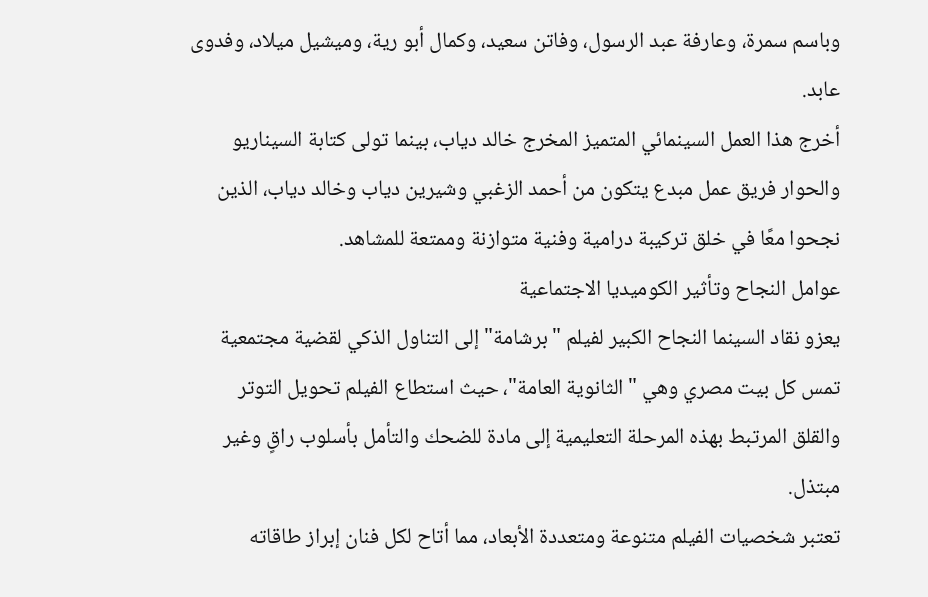وباسم سمرة، وعارفة عبد الرسول، وفاتن سعيد، وكمال أبو رية، وميشيل ميلاد، وفدوى عابد.
أخرج هذا العمل السينمائي المتميز المخرج خالد دياب، بينما تولى كتابة السيناريو والحوار فريق عمل مبدع يتكون من أحمد الزغبي وشيرين دياب وخالد دياب، الذين نجحوا معًا في خلق تركيبة درامية وفنية متوازنة وممتعة للمشاهد.
عوامل النجاح وتأثير الكوميديا الاجتماعية
يعزو نقاد السينما النجاح الكبير لفيلم "برشامة" إلى التناول الذكي لقضية مجتمعية تمس كل بيت مصري وهي "الثانوية العامة"، حيث استطاع الفيلم تحويل التوتر والقلق المرتبط بهذه المرحلة التعليمية إلى مادة للضحك والتأمل بأسلوب راقٍ وغير مبتذل.
تعتبر شخصيات الفيلم متنوعة ومتعددة الأبعاد، مما أتاح لكل فنان إبراز طاقاته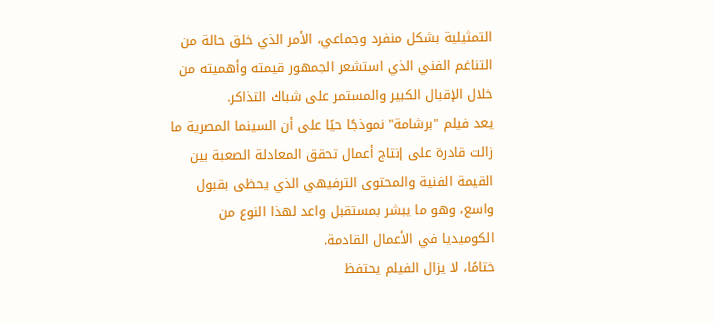التمثيلية بشكل منفرد وجماعي، الأمر الذي خلق حالة من التناغم الفني الذي استشعر الجمهور قيمته وأهميته من خلال الإقبال الكبير والمستمر على شباك التذاكر.
يعد فيلم "برشامة" نموذجًا حيًا على أن السينما المصرية ما زالت قادرة على إنتاج أعمال تحقق المعادلة الصعبة بين القيمة الفنية والمحتوى الترفيهي الذي يحظى بقبول واسع، وهو ما يبشر بمستقبل واعد لهذا النوع من الكوميديا في الأعمال القادمة.
ختامًا، لا يزال الفيلم يحتفظ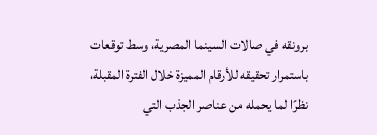برونقه في صالات السينما المصرية، وسط توقعات باستمرار تحقيقه للأرقام المميزة خلال الفترة المقبلة، نظرًا لما يحمله من عناصر الجذب التي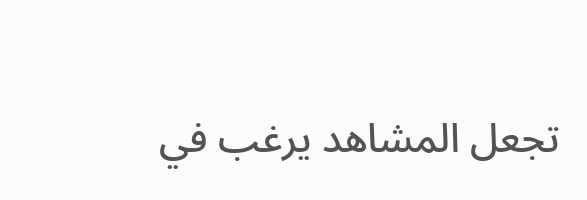تجعل المشاهد يرغب في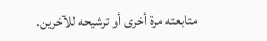متابعته مرة أخرى أو ترشيحه للآخرين.